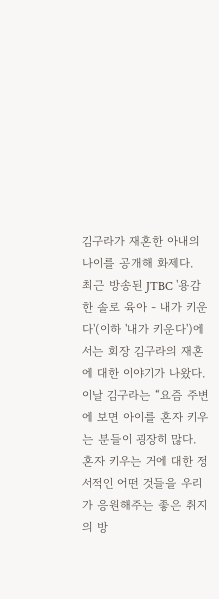김구라가 재혼한 아내의 나이를 공개해 화제다.
최근 방송된 JTBC '용감한 솔로 육아 - 내가 키운다'(이하 '내가 키운다')에서는 회장 김구라의 재혼에 대한 이야기가 나왔다.
이날 김구라는 “요즘 주변에 보면 아이를 혼자 키우는 분들이 굉장히 많다. 혼자 키우는 거에 대한 정서적인 어떤 것들을 우리가 응원해주는 좋은 취지의 방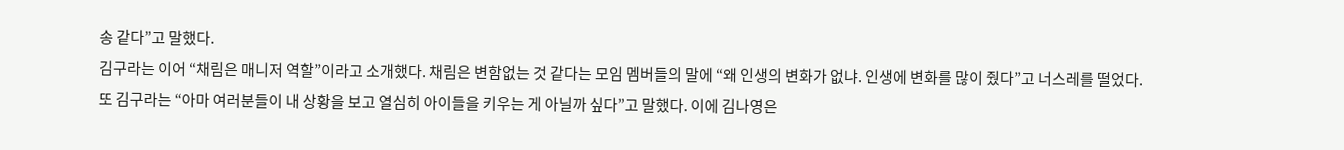송 같다”고 말했다.
김구라는 이어 “채림은 매니저 역할”이라고 소개했다. 채림은 변함없는 것 같다는 모임 멤버들의 말에 “왜 인생의 변화가 없냐. 인생에 변화를 많이 줬다”고 너스레를 떨었다.
또 김구라는 “아마 여러분들이 내 상황을 보고 열심히 아이들을 키우는 게 아닐까 싶다”고 말했다. 이에 김나영은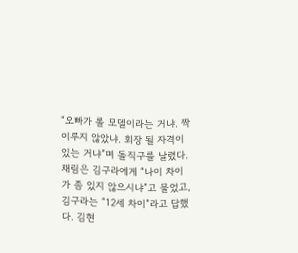“오빠가 롤 모델이라는 거냐. 짝 이루지 않았냐. 회장 될 자격이 있는 거냐”며 돌직구를 날렸다.
채림은 김구라에게 “나이 차이가 좀 있지 않으시냐”고 물었고, 김구라는 “12세 차이”라고 답했다. 김현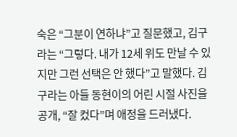숙은 “그분이 연하냐”고 질문했고, 김구라는 “그렇다. 내가 12세 위도 만날 수 있지만 그런 선택은 안 했다”고 말했다. 김구라는 아들 동현이의 어린 시절 사진을 공개, “잘 컸다”며 애정을 드러냈다.